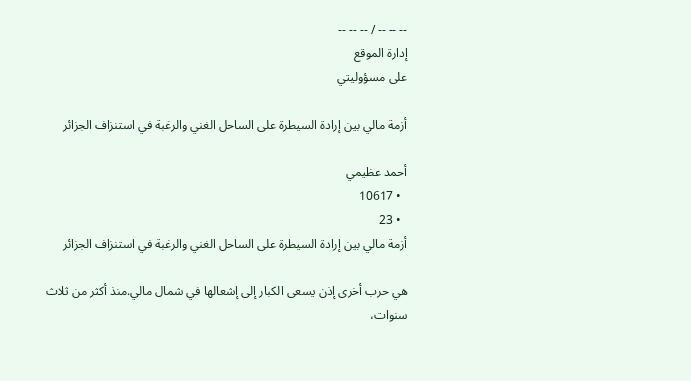-- -- -- / -- -- --
إدارة الموقع
على مسؤوليتي

أزمة مالي بين إرادة السيطرة على الساحل الغني والرغبة في استنزاف الجزائر

أحمد عظيمي
  • 10617
  • 23
أزمة مالي بين إرادة السيطرة على الساحل الغني والرغبة في استنزاف الجزائر

هي حرب أخرى إذن يسعى الكبار إلى إشعالها في شمال مالي.منذ أكثر من ثلاث سنوات،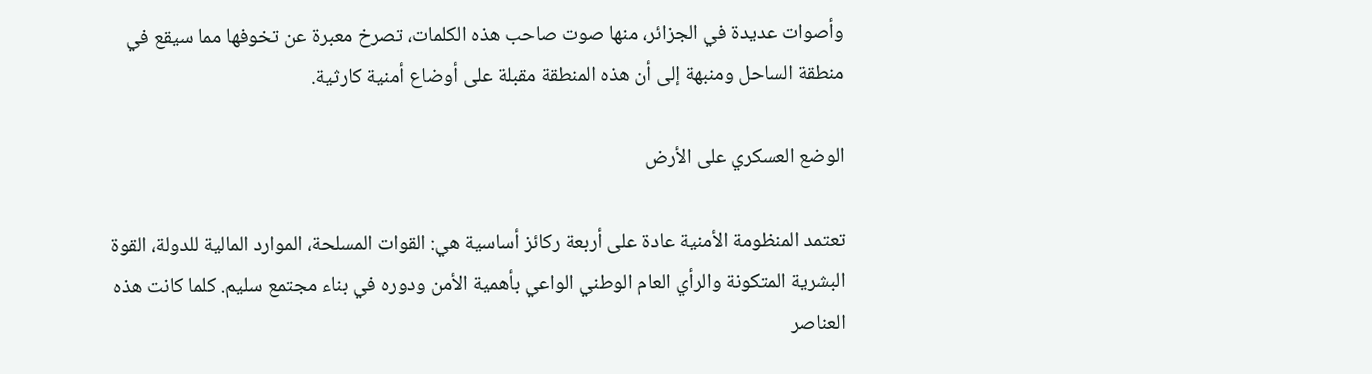وأصوات عديدة في الجزائر، منها صوت صاحب هذه الكلمات، تصرخ معبرة عن تخوفها مما سيقع في منطقة الساحل ومنبهة إلى أن هذه المنطقة مقبلة على أوضاع أمنية كارثية.

الوضع العسكري على الأرض

تعتمد المنظومة الأمنية عادة على أربعة ركائز أساسية هي: القوات المسلحة، الموارد المالية للدولة، القوة البشرية المتكونة والرأي العام الوطني الواعي بأهمية الأمن ودوره في بناء مجتمع سليم. كلما كانت هذه العناصر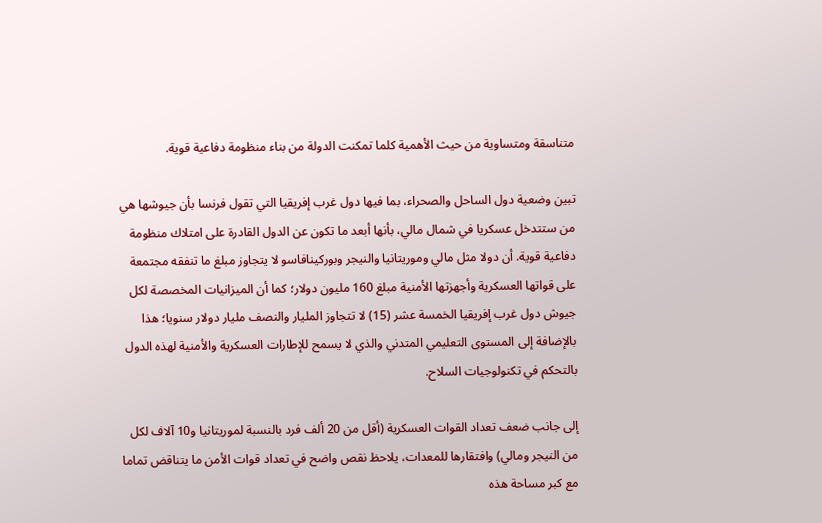متناسقة ومتساوية من حيث الأهمية كلما تمكنت الدولة من بناء منظومة دفاعية قوية.

تبين وضعية دول الساحل والصحراء، بما فيها دول غرب إفريقيا التي تقول فرنسا بأن جيوشها هي من ستتدخل عسكريا في شمال مالي، بأنها أبعد ما تكون عن الدول القادرة على امتلاك منظومة دفاعية قوية. أن دولا مثل مالي وموريتانيا والنيجر وبوركينافاسو لا يتجاوز مبلغ ما تنفقه مجتمعة على قواتها العسكرية وأجهزتها الأمنية مبلغ 160 مليون دولار؛ كما أن الميزانيات المخصصة لكل جيوش دول غرب إفريقيا الخمسة عشر (15) لا تتجاوز المليار والنصف مليار دولار سنويا؛ هذا بالإضافة إلى المستوى التعليمي المتدني والذي لا يسمح للإطارات العسكرية والأمنية لهذه الدول بالتحكم في تكنولوجيات السلاح.

إلى جانب ضعف تعداد القوات العسكرية (أقل من 20 ألف فرد بالنسبة لموريتانيا و10 آلاف لكل من النيجر ومالي) وافتقارها للمعدات، يلاحظ نقص واضح في تعداد قوات الأمن ما يتناقض تماما مع كبر مساحة هذه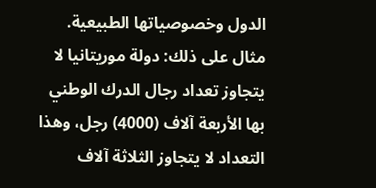الدول وخصوصياتها الطبيعية. مثال على ذلك: دولة موريتانيا لا يتجاوز تعداد رجال الدرك الوطني بها الأربعة آلاف (4000) رجل، وهذا التعداد لا يتجاوز الثلاثة آلاف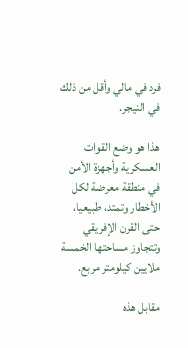فرد في مالي وأقل من ذلك في النيجر.

هذا هو وضع القوات العسكرية وأجهزة الأمن في منطقة معرضة لكل الأخطار وتمتد، طبيعيا، حتى القرن الإفريقي وتتجاوز مساحتها الخمسة ملايين كيلومتر مربع.

مقابل هذه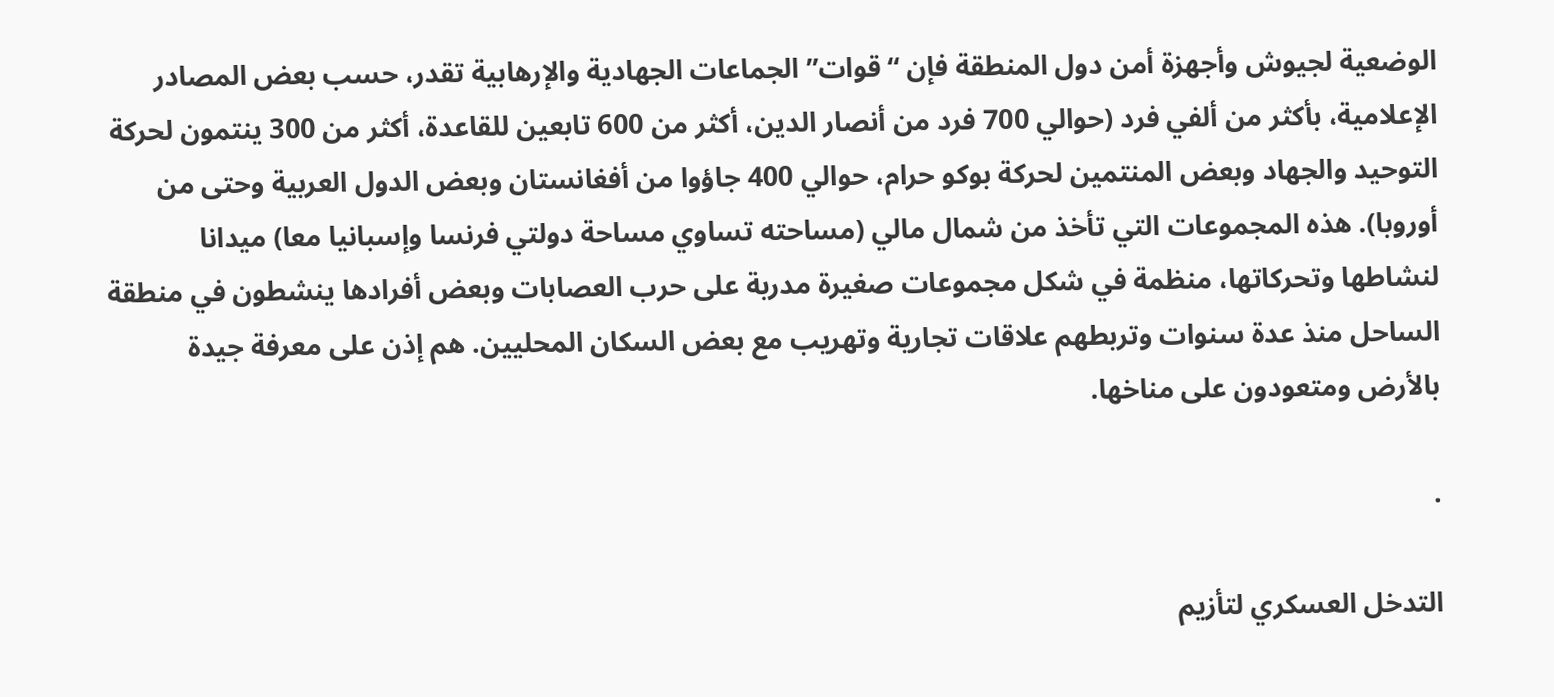الوضعية لجيوش وأجهزة أمن دول المنطقة فإن “قوات” الجماعات الجهادية والإرهابية تقدر، حسب بعض المصادر الإعلامية، بأكثر من ألفي فرد (حوالي 700 فرد من أنصار الدين، أكثر من 600 تابعين للقاعدة، أكثر من 300 ينتمون لحركة التوحيد والجهاد وبعض المنتمين لحركة بوكو حرام، حوالي 400 جاؤوا من أفغانستان وبعض الدول العربية وحتى من أوروبا). هذه المجموعات التي تأخذ من شمال مالي (مساحته تساوي مساحة دولتي فرنسا وإسبانيا معا) ميدانا لنشاطها وتحركاتها، منظمة في شكل مجموعات صغيرة مدربة على حرب العصابات وبعض أفرادها ينشطون في منطقة الساحل منذ عدة سنوات وتربطهم علاقات تجارية وتهريب مع بعض السكان المحليين. هم إذن على معرفة جيدة بالأرض ومتعودون على مناخها.

.

التدخل العسكري لتأزيم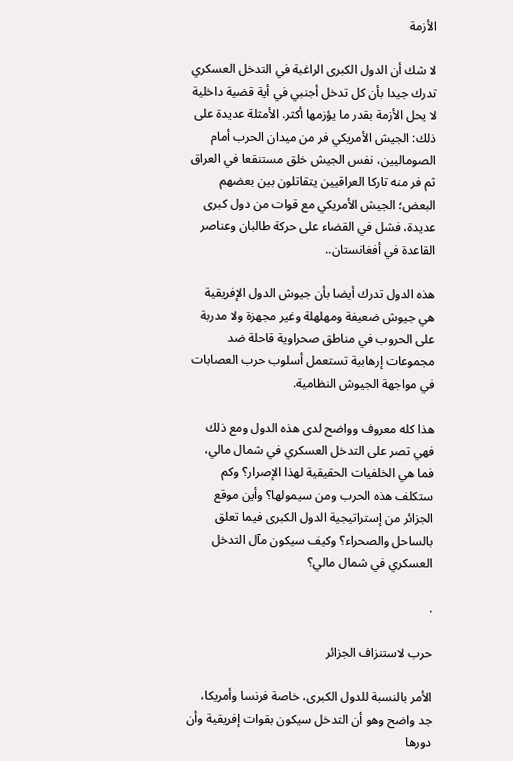الأزمة

لا شك أن الدول الكبرى الراغبة في التدخل العسكري تدرك جيدا بأن كل تدخل أجنبي في أية قضية داخلية لا يحل الأزمة بقدر ما يؤزمها أكثر. الأمثلة عديدة على ذلك: الجيش الأمريكي فر من ميدان الحرب أمام الصوماليين، نفس الجيش خلق مستنقعا في العراق ثم فر منه تاركا العراقيين يتقاتلون بين بعضهم البعض؛ الجيش الأمريكي مع قوات من دول كبرى عديدة، فشل في القضاء على حركة طالبان وعناصر القاعدة في أفغانستان..

هذه الدول تدرك أيضا بأن جيوش الدول الإفريقية هي جيوش ضعيفة ومهلهلة وغير مجهزة ولا مدربة على الحروب في مناطق صحراوية قاحلة ضد مجموعات إرهابية تستعمل أسلوب حرب العصابات في مواجهة الجيوش النظامية.

هذا كله معروف وواضح لدى هذه الدول ومع ذلك فهي تصر على التدخل العسكري في شمال مالي، فما هي الخلفيات الحقيقية لهذا الإصرار؟ وكم ستكلف هذه الحرب ومن سيمولها؟ وأين موقع الجزائر من إستراتيجية الدول الكبرى فيما تعلق بالساحل والصحراء؟ وكيف سيكون مآل التدخل العسكري في شمال مالي؟

.

حرب لاستنزاف الجزائر

الأمر بالنسبة للدول الكبرى، خاصة فرنسا وأمريكا، جد واضح وهو أن التدخل سيكون بقوات إفريقية وأن دورها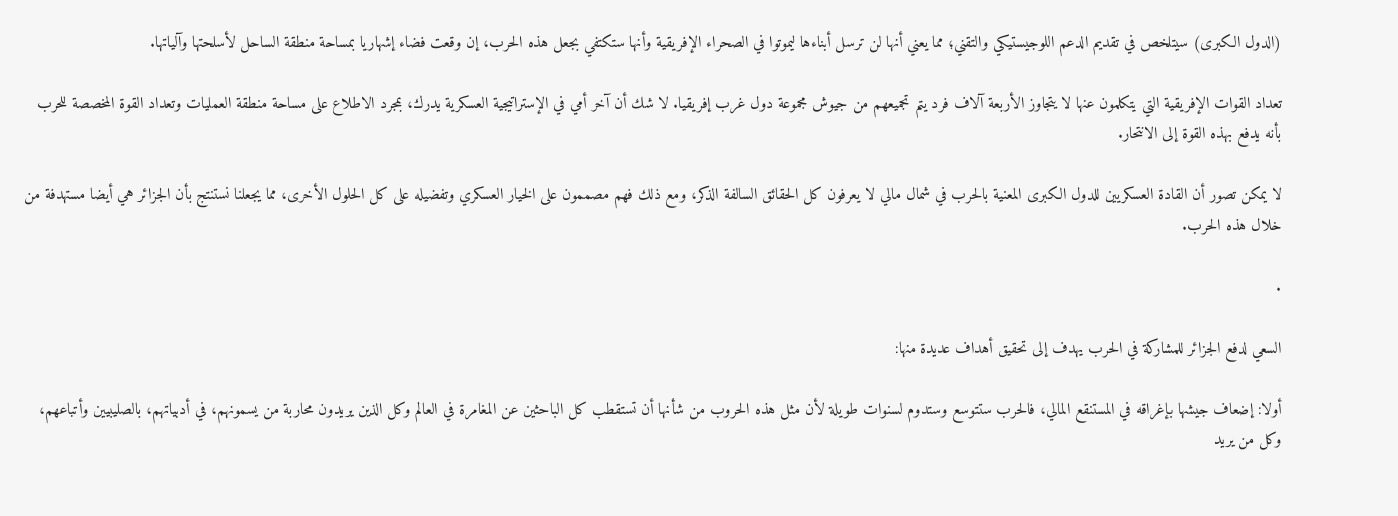(الدول الكبرى) سيتلخص في تقديم الدعم اللوجيستيكي والتقني؛ مما يعني أنها لن ترسل أبناءها ليموتوا في الصحراء الإفريقية وأنها ستكتفي بجعل هذه الحرب، إن وقعت فضاء إشهاريا بمساحة منطقة الساحل لأسلحتها وآلياتها.

تعداد القوات الإفريقية التي يتكلمون عنها لا يتجاوز الأربعة آلاف فرد يتم تجميعهم من جيوش مجموعة دول غرب إفريقيا. لا شك أن آخر أمي في الإستراتيجية العسكرية يدرك، بمجرد الاطلاع على مساحة منطقة العمليات وتعداد القوة المخصصة للحرب بأنه يدفع بهذه القوة إلى الانتحار.

لا يمكن تصور أن القادة العسكريين للدول الكبرى المعنية بالحرب في شمال مالي لا يعرفون كل الحقائق السالفة الذكر، ومع ذلك فهم مصممون على الخيار العسكري وتفضيله على كل الحلول الأخرى، مما يجعلنا نستنتج بأن الجزائر هي أيضا مستهدفة من خلال هذه الحرب.

.

السعي لدفع الجزائر للمشاركة في الحرب يهدف إلى تحقيق أهداف عديدة منها:

أولا: إضعاف جيشها بإغراقه في المستنقع المالي، فالحرب ستتوسع وستدوم لسنوات طويلة لأن مثل هذه الحروب من شأنها أن تستقطب كل الباحثين عن المغامرة في العالم وكل الذين يريدون محاربة من يسمونهم، في أدبياتهم، بالصليبيين وأتباعهم، وكل من يريد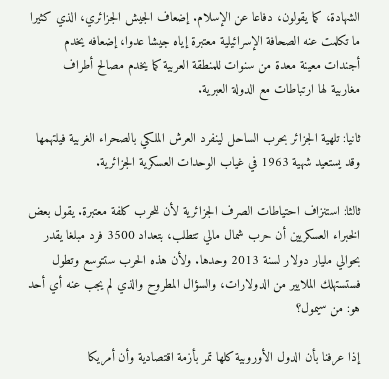الشهادة، كما يقولون، دفاعا عن الإسلام. إضعاف الجيش الجزائري، الذي كثيرا ما تكلمت عنه الصحافة الإسرائيلية معتبرة إياه جيشا عدوا، إضعافه يخدم أجندات معينة معدة من سنوات للمنطقة العربية كما يخدم مصالح أطراف مغاربية لها ارتباطات مع الدولة العبرية.

ثانيا: تلهية الجزائر بحرب الساحل لينفرد العرش الملكي بالصحراء الغربية فيلتهمها وقد يستعيد شهية 1963 في غياب الوحدات العسكرية الجزائرية.

ثالثا: استنزاف احتياطات الصرف الجزائرية لأن للحرب كلفة معتبرة. يقول بعض الخبراء العسكريين أن حرب شمال مالي تتطلب، بتعداد 3500 فرد مبلغا يقدر بحوالي مليار دولار لسنة 2013 وحدها. ولأن هذه الحرب ستتوسع وتطول فستستهلك الملايير من الدولارات، والسؤال المطروح والذي لم يجب عنه أي أحد هو: من سيمول؟

إذا عرفنا بأن الدول الأوروبية كلها تمر بأزمة اقتصادية وأن أمريكا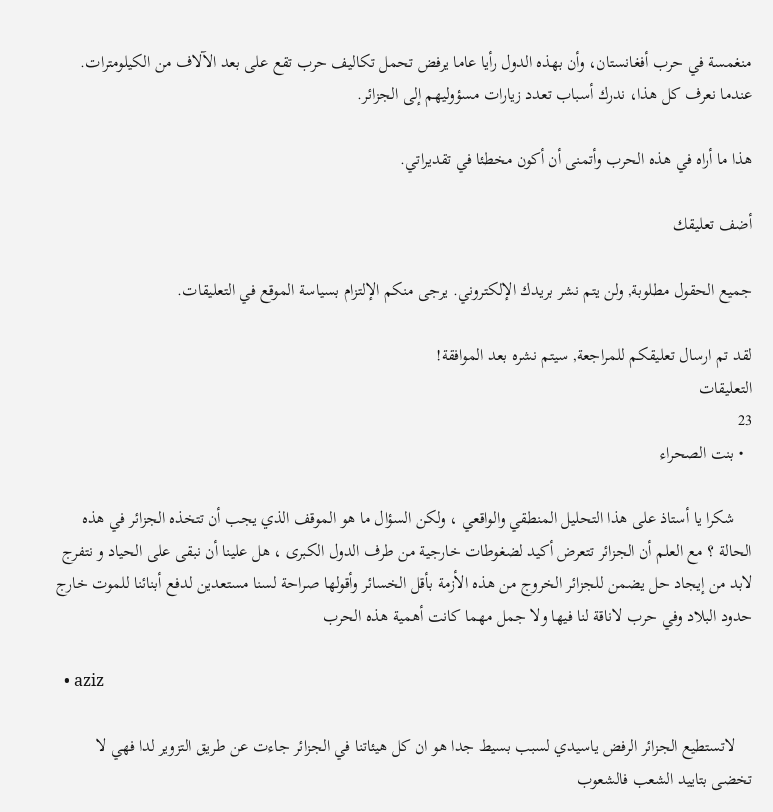منغمسة في حرب أفغانستان، وأن بهذه الدول رأيا عاما يرفض تحمل تكاليف حرب تقع على بعد الآلاف من الكيلومترات. عندما نعرف كل هذا، ندرك أسباب تعدد زيارات مسؤوليهم إلى الجزائر.

هذا ما أراه في هذه الحرب وأتمنى أن أكون مخطئا في تقديراتي.

أضف تعليقك

جميع الحقول مطلوبة, ولن يتم نشر بريدك الإلكتروني. يرجى منكم الإلتزام بسياسة الموقع في التعليقات.

لقد تم ارسال تعليقكم للمراجعة, سيتم نشره بعد الموافقة!
التعليقات
23
  • بنت الصحراء

    شكرا يا أستاذ على هذا التحليل المنطقي والواقعي ، ولكن السؤال ما هو الموقف الذي يجب أن تتخذه الجزائر في هذه الحالة ؟ مع العلم أن الجزائر تتعرض أكيد لضغوطات خارجية من طرف الدول الكبرى ، هل علينا أن نبقى على الحياد و نتفرج لابد من إيجاد حل يضمن للجزائر الخروج من هذه الأزمة بأقل الخسائر وأقولها صراحة لسنا مستعدين لدفع أبنائنا للموت خارج حدود البلاد وفي حرب لاناقة لنا فيها ولا جمل مهما كانت أهمية هذه الحرب

  • aziz

    لاتستطيع الجزائر الرفض ياسيدي لسبب بسيط جدا هو ان كل هيئاتنا في الجزائر جاءت عن طريق التزوير لدا فهي لا تخضى بتاييد الشعب فالشعوب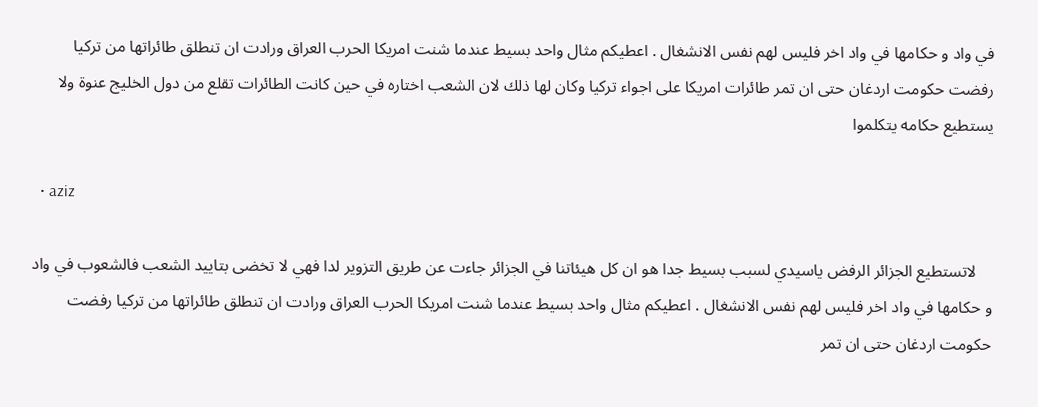في واد و حكامها في واد اخر فليس لهم نفس الانشغال . اعطيكم مثال واحد بسيط عندما شنت امريكا الحرب العراق ورادت ان تنطلق طائراتها من تركيا رفضت حكومت اردغان حتى ان تمر طائرات امريكا على اجواء تركيا وكان لها ذلك لان الشعب اختاره في حين كانت الطائرات تقلع من دول الخليج عنوة ولا يستطيع حكامه يتكلموا

  • aziz

    لاتستطيع الجزائر الرفض ياسيدي لسبب بسيط جدا هو ان كل هيئاتنا في الجزائر جاءت عن طريق التزوير لدا فهي لا تخضى بتاييد الشعب فالشعوب في واد و حكامها في واد اخر فليس لهم نفس الانشغال . اعطيكم مثال واحد بسيط عندما شنت امريكا الحرب العراق ورادت ان تنطلق طائراتها من تركيا رفضت حكومت اردغان حتى ان تمر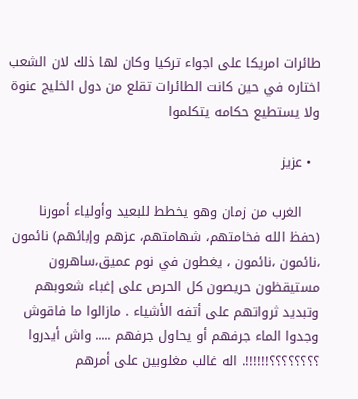طائرات امريكا على اجواء تركيا وكان لها ذلك لان الشعب اختاره في حين كانت الطائرات تقلع من دول الخليج عنوة ولا يستطيع حكامه يتكلموا

  • عزيز

    الغرب من زمان وهو يخطط للبعيد وأولياء أمورنا (حفظ الله فخامتهم، شهامتهم، عزهم وإبائهم) نائمون ،نائمون ،نائمون ، يغطون في نوم عميق،ساهرون مستيقظون حريصون كل الحرص على إغباء شعوبهم وتبديد ثرواتهم على أتفه الأشياء . مازالوا ما فاقوش وجدوا الماء جرفهم أو يحاول جرفهم ..... واش أيدروا ؟؟؟؟؟؟؟؟!!!!!!. اله غالب مغلوبين على أمرهم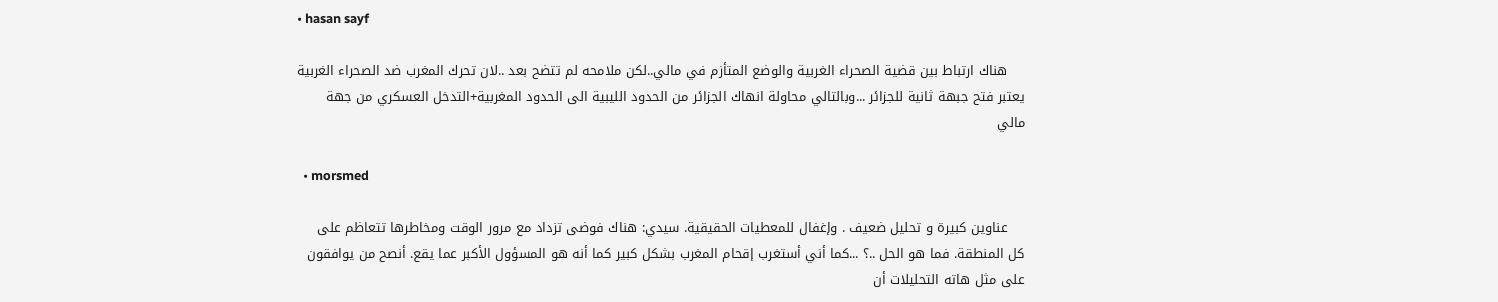• hasan sayf

    هناك ارتباط بين قضية الصحراء الغربية والوضع المتأزم في مالي..لكن ملامحه لم تتضح بعد ..لان تحرك المغرب ضد الصحراء الغربية يعتبر فتح جبهة ثانية للجزائر ...وبالتالي محاولة انهاك الجزائر من الحدود الليبية الى الحدود المغربية+التدخل العسكري من جهة مالي

  • morsmed

    عناوين كبيرة و تحليل ضعيف . وإغفال للمعطيات الحقيقية. سيدي: هناك فوضى تزداد مع مرور الوقت ومخاطرها تتعاظم على كل المنطقة. فما هو الحل ..؟ ...كما أني أستغرب إقحام المغرب بشكل كبير كما أنه هو المسؤول الأكبر عما يقع. أنصح من يوافقون على مثل هاته التحليلات أن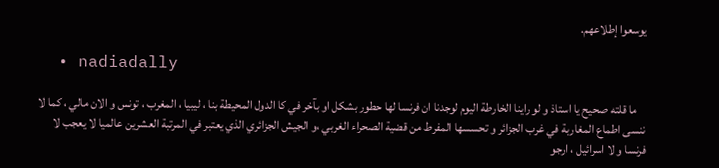يوسعوا إطلاعهم.

  • nadiadally

    ما قلته صحيح يا استاذ و لو راينا الخارطة اليوم لوجدنا ان فرنسا لها حطور بشكل او بآخر في كا الدول المحيطة بنا ، ليبيا ، المغرب ، تونس و الان مالي ، كما لا ننسى اطماع المغاربة في غرب الجزائر و تحسسها المفرط من قضية الصحراء الغربي ،و الجيش الجزائري الذي يعتبر في المرتبة العشرين عالميا لا يعجب لا فرنسا و لا اسرائيل ، ارجو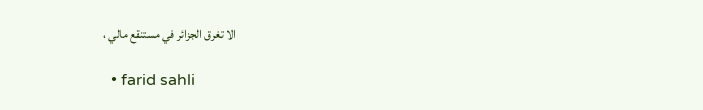الا تغرق الجزائر في مستنقع مالي ،

  • farid sahli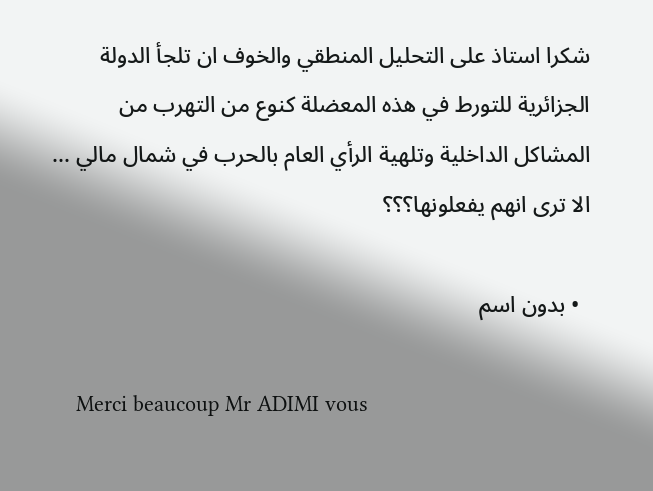شكرا استاذ على التحليل المنطقي والخوف ان تلجأ الدولة الجزائرية للتورط في هذه المعضلة كنوع من التهرب من المشاكل الداخلية وتلهية الرأي العام بالحرب في شمال مالي ... الا ترى انهم يفعلونها؟؟؟

  • بدون اسم

    Merci beaucoup Mr ADIMI vous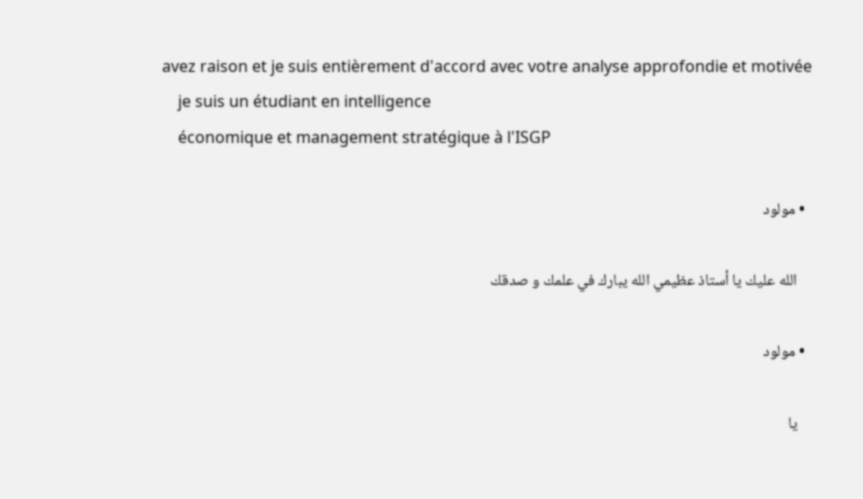avez raison et je suis entièrement d'accord avec votre analyse approfondie et motivée
    je suis un étudiant en intelligence
    économique et management stratégique à l'ISGP

  • مولود

    الله عليك يا أستاذ عظيمي الله يبارك في علمك و صدقك

  • مولود

    يا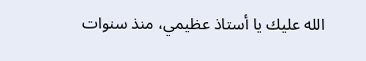الله عليك يا أستاذ عظيمي، منذ سنوات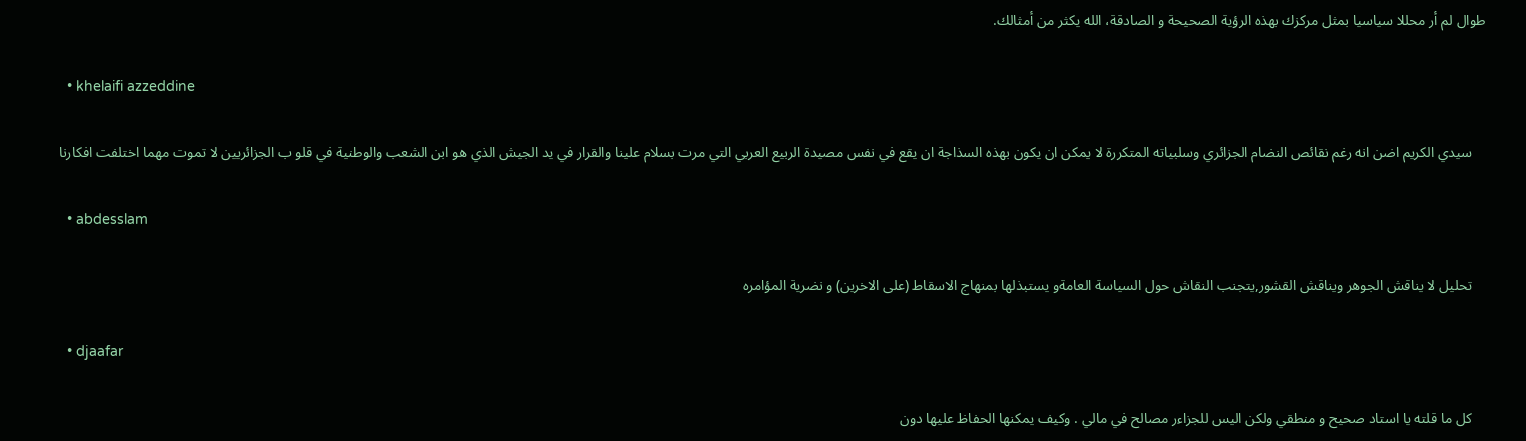طوال لم أر محللا سياسيا بمثل مركزك بهذه الرؤية الصحيحة و الصادقة، الله يكثر من أمثالك.

  • khelaifi azzeddine

    سيدي الكريم اضن انه رغم نقائص النضام الجزائري وسلبياته المتكررة لا يمكن ان يكون بهذه السذاجة ان يقع في نفس مصيدة الربيع العربي التي مرت بسلام علينا والقرار في يد الجيش الذي هو ابن الشعب والوطنية في قلو ب الجزائريين لا تموت مهما اختلفت افكارنا

  • abdesslam

    تحليل لا يناقش الجوهر ويناقش القشور,يتجنب النقاش حول السياسة العامةو يستبذلها بمنهاج الاسقاط (على الاخرين) و نضرية المؤامره

  • djaafar

    كل ما قلته يا استاد صحيح و منطقي ولكن اليس للجزاءر مصالح في مالي . وكيف يمكنها الحفاظ عليها دون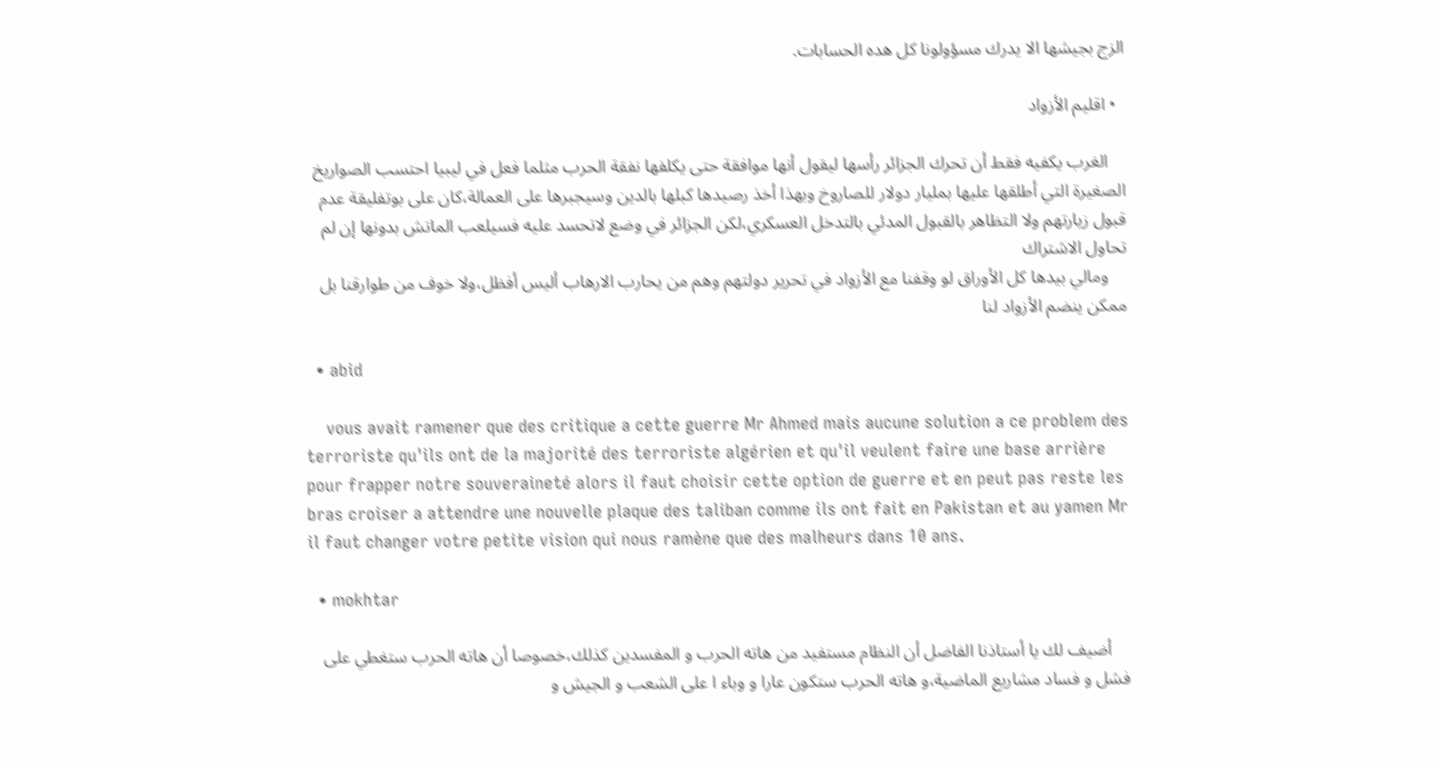الزج بجيشها الا يدرك مسؤولونا كل هده الحسابات.

  • اقليم الأزواد

    الغرب يكفيه فقط أن تحرك الجزائر رأسها ليقول أنها موافقة حتى يكلفها نفقة الحرب مثلما فعل في ليبيا احتسب الصواريخ الصغيرة التي أطلقها عليها بمليار دولار للصاروخ وبهذا أخذ رصيدها كبلها بالدين وسيجبرها على العمالة،كان على بوتفليقة عدم قبول زيارتهم ولا التظاهر بالقبول المدئي بالتدخل العسكري،لكن الجزائر في وضع لاتحسد عليه فسيلعب الماتش بدونها إن لم تحاول الاشتراك
    ومالي بيدها كل الأوراق لو وقفنا مع الأزواد في تحرير دولتهم وهم من يحارب الارهاب أليس أفظل،ولا خوف من طوارقنا بل ممكن ينضم الأزواد لنا

  • abid

    vous avait ramener que des critique a cette guerre Mr Ahmed mais aucune solution a ce problem des terroriste qu'ils ont de la majorité des terroriste algérien et qu'il veulent faire une base arrière pour frapper notre souveraineté alors il faut choisir cette option de guerre et en peut pas reste les bras croiser a attendre une nouvelle plaque des taliban comme ils ont fait en Pakistan et au yamen Mr il faut changer votre petite vision qui nous ramène que des malheurs dans 10 ans.

  • mokhtar

    أضيف لك يا أستاذنا الفاضل أن النظام مستفيد من هاته الحرب و المفسدين كذلك،خصوصا أن هاته الحرب ستغطي على فشل و فساد مشاريع الماضية،و هاته الحرب ستكون عارا و وباء ا على الشعب و الجيش و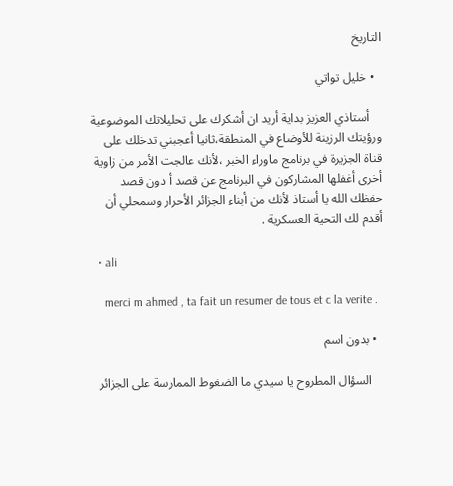التاريخ

  • خليل تواتي

    أستاذي العزيز بداية أريد ان أشكرك على تحليلاتك الموضوعية ورؤيتك الرزينة للأوضاع في المنطقة،ثانيا أعجبني تدخلك على قناة الجزيرة في برنامج ماوراء الخبر ،لأنك عالجت الأمر من زاوية أخرى أغفلها المشاركون في البرنامج عن قصد أ دون قصد حفظك الله يا أستاذ لأنك من أبناء الجزائر الأحرار وسمحلي أن أقدم لك التحية العسكرية .

  • ali

    merci m ahmed , ta fait un resumer de tous et c la verite .

  • بدون اسم

    السؤال المطروح يا سيدي ما الضغوط الممارسة على الجزائر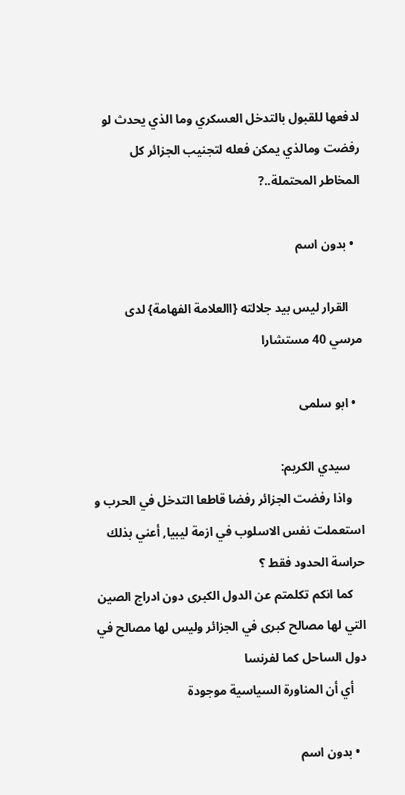لدفعها للقبول بالتدخل العسكري وما الذي يحدث لو رفضت ومالذي يمكن فعله لتجنيب الجزائر كل المخاطر المحتملة..?

  • بدون اسم

    القرار ليس بيد جلالته {االعلامة الفهامة} لدى مرسي 40 مستشارا

  • ابو سلمى

    سيدي الكريم:
    واذا رفضت الجزائر رفضا قاطعا التدخل في الحرب و استعملت نفس الاسلوب في ازمة ليبيا, أعني بذلك حراسة الحدود فقط ؟
    كما انكم تكلمتم عن الدول الكبرى دون ادراج الصين التي لها مصالح كبرى في الجزائر وليس لها مصالح في دول الساحل كما لفرنسا
    أي أن المناورة السياسية موجودة

  • بدون اسم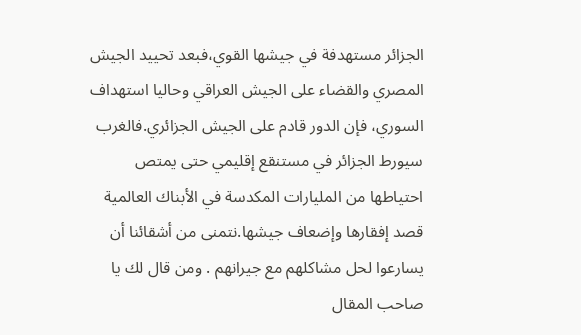الجزائر مستهدفة في جيشها القوي،فبعد تحييد الجيش المصري والقضاء على الجيش العراقي وحاليا استهداف السوري، فإن الدور قادم على الجيش الجزائري.فالغرب سيورط الجزائر في مستنقع إقليمي حتى يمتص احتياطها من المليارات المكدسة في الأبناك العالمية قصد إفقارها وإضعاف جيشها.نتمنى من أشقائنا أن يسارعوا لحل مشاكلهم مع جيرانهم . ومن قال لك يا صاحب المقال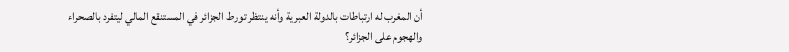أن المغرب له ارتباطات بالدولة العبرية وأنه ينتظر تورط الجزائر في المستنقع المالي ليتفرد بالصحراء والهجوم على الجزائر؟